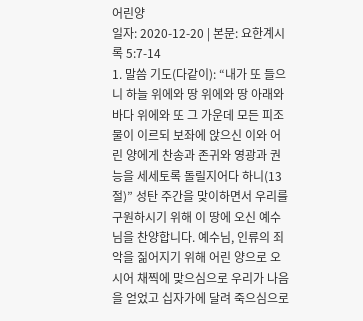어린양
일자: 2020-12-20 | 본문: 요한계시록 5:7-14
1. 말씀 기도(다같이): “내가 또 들으니 하늘 위에와 땅 위에와 땅 아래와 바다 위에와 또 그 가운데 모든 피조물이 이르되 보좌에 앉으신 이와 어린 양에게 찬송과 존귀와 영광과 권능을 세세토록 돌릴지어다 하니(13절)” 성탄 주간을 맞이하면서 우리를 구원하시기 위해 이 땅에 오신 예수님을 찬양합니다. 예수님, 인류의 죄악을 짊어지기 위해 어린 양으로 오시어 채찍에 맞으심으로 우리가 나음을 얻었고 십자가에 달려 죽으심으로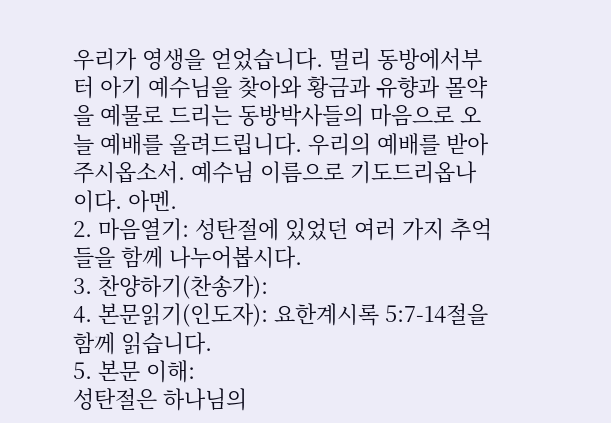우리가 영생을 얻었습니다. 멀리 동방에서부터 아기 예수님을 찾아와 황금과 유향과 몰약을 예물로 드리는 동방박사들의 마음으로 오늘 예배를 올려드립니다. 우리의 예배를 받아주시옵소서. 예수님 이름으로 기도드리옵나이다. 아멘.
2. 마음열기: 성탄절에 있었던 여러 가지 추억들을 함께 나누어봅시다.
3. 찬양하기(찬송가):
4. 본문읽기(인도자): 요한계시록 5:7-14절을 함께 읽습니다.
5. 본문 이해:
성탄절은 하나님의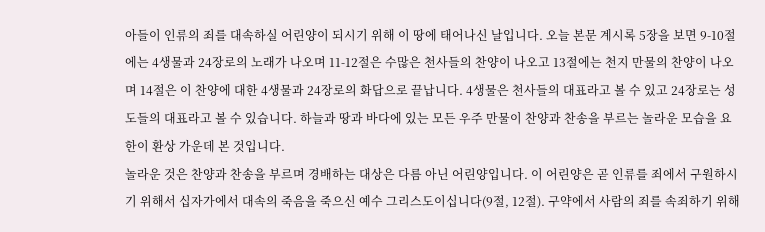아들이 인류의 죄를 대속하실 어린양이 되시기 위해 이 땅에 태어나신 날입니다. 오늘 본문 계시록 5장을 보면 9-10절에는 4생물과 24장로의 노래가 나오며 11-12절은 수많은 천사들의 찬양이 나오고 13절에는 천지 만물의 찬양이 나오며 14절은 이 찬양에 대한 4생물과 24장로의 화답으로 끝납니다. 4생물은 천사들의 대표라고 볼 수 있고 24장로는 성도들의 대표라고 볼 수 있습니다. 하늘과 땅과 바다에 있는 모든 우주 만물이 찬양과 찬송을 부르는 놀라운 모습을 요한이 환상 가운데 본 것입니다.
놀라운 것은 찬양과 찬송을 부르며 경배하는 대상은 다름 아닌 어린양입니다. 이 어린양은 곧 인류를 죄에서 구원하시기 위해서 십자가에서 대속의 죽음을 죽으신 예수 그리스도이십니다(9절, 12절). 구약에서 사람의 죄를 속죄하기 위해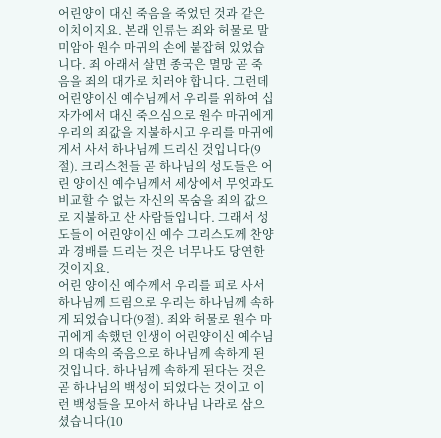어린양이 대신 죽음을 죽었던 것과 같은 이치이지요. 본래 인류는 죄와 허물로 말미암아 원수 마귀의 손에 붙잡혀 있었습니다. 죄 아래서 살면 종국은 멸망 곧 죽음을 죄의 대가로 치러야 합니다. 그런데 어린양이신 예수님께서 우리를 위하여 십자가에서 대신 죽으심으로 원수 마귀에게 우리의 죄값을 지불하시고 우리를 마귀에게서 사서 하나님께 드리신 것입니다(9절). 크리스천들 곧 하나님의 성도들은 어린 양이신 예수님께서 세상에서 무엇과도 비교할 수 없는 자신의 목숨을 죄의 값으로 지불하고 산 사람들입니다. 그래서 성도들이 어린양이신 예수 그리스도께 찬양과 경배를 드리는 것은 너무나도 당연한 것이지요.
어린 양이신 예수께서 우리를 피로 사서 하나님께 드림으로 우리는 하나님께 속하게 되었습니다(9절). 죄와 허물로 원수 마귀에게 속했던 인생이 어린양이신 예수님의 대속의 죽음으로 하나님께 속하게 된 것입니다. 하나님께 속하게 된다는 것은 곧 하나님의 백성이 되었다는 것이고 이런 백성들을 모아서 하나님 나라로 삼으셨습니다(10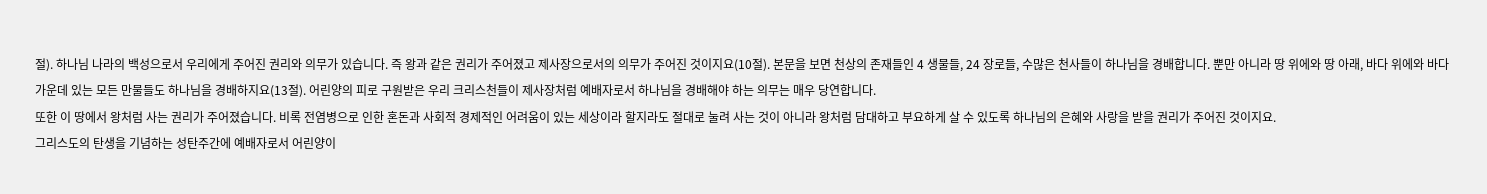절). 하나님 나라의 백성으로서 우리에게 주어진 권리와 의무가 있습니다. 즉 왕과 같은 권리가 주어졌고 제사장으로서의 의무가 주어진 것이지요(10절). 본문을 보면 천상의 존재들인 4 생물들, 24 장로들, 수많은 천사들이 하나님을 경배합니다. 뿐만 아니라 땅 위에와 땅 아래, 바다 위에와 바다 가운데 있는 모든 만물들도 하나님을 경배하지요(13절). 어린양의 피로 구원받은 우리 크리스천들이 제사장처럼 예배자로서 하나님을 경배해야 하는 의무는 매우 당연합니다.
또한 이 땅에서 왕처럼 사는 권리가 주어졌습니다. 비록 전염병으로 인한 혼돈과 사회적 경제적인 어려움이 있는 세상이라 할지라도 절대로 눌려 사는 것이 아니라 왕처럼 담대하고 부요하게 살 수 있도록 하나님의 은혜와 사랑을 받을 권리가 주어진 것이지요.
그리스도의 탄생을 기념하는 성탄주간에 예배자로서 어린양이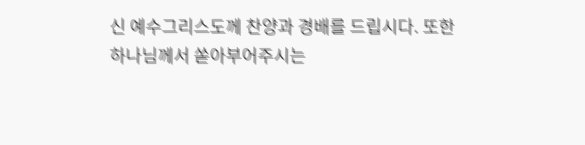신 예수그리스도께 찬양과 경배를 드립시다. 또한 하나님께서 쏟아부어주시는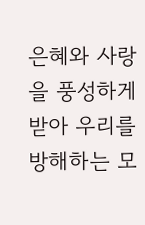은혜와 사랑을 풍성하게 받아 우리를 방해하는 모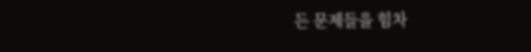든 문제들을 힘차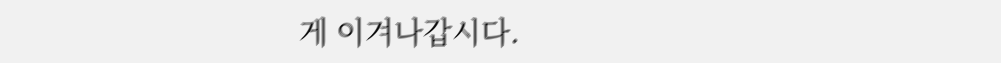게 이겨나갑시다.